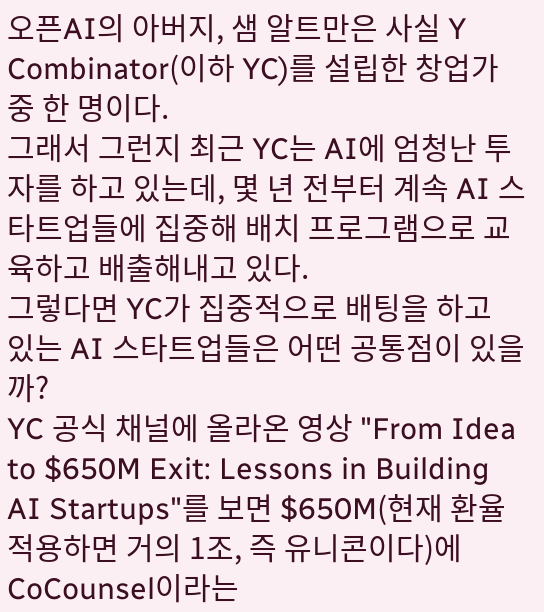오픈AI의 아버지, 샘 알트만은 사실 Y Combinator(이하 YC)를 설립한 창업가 중 한 명이다.
그래서 그런지 최근 YC는 AI에 엄청난 투자를 하고 있는데, 몇 년 전부터 계속 AI 스타트업들에 집중해 배치 프로그램으로 교육하고 배출해내고 있다.
그렇다면 YC가 집중적으로 배팅을 하고 있는 AI 스타트업들은 어떤 공통점이 있을까?
YC 공식 채널에 올라온 영상 "From Idea to $650M Exit: Lessons in Building AI Startups"를 보면 $650M(현재 환율 적용하면 거의 1조, 즉 유니콘이다)에 CoCounsel이라는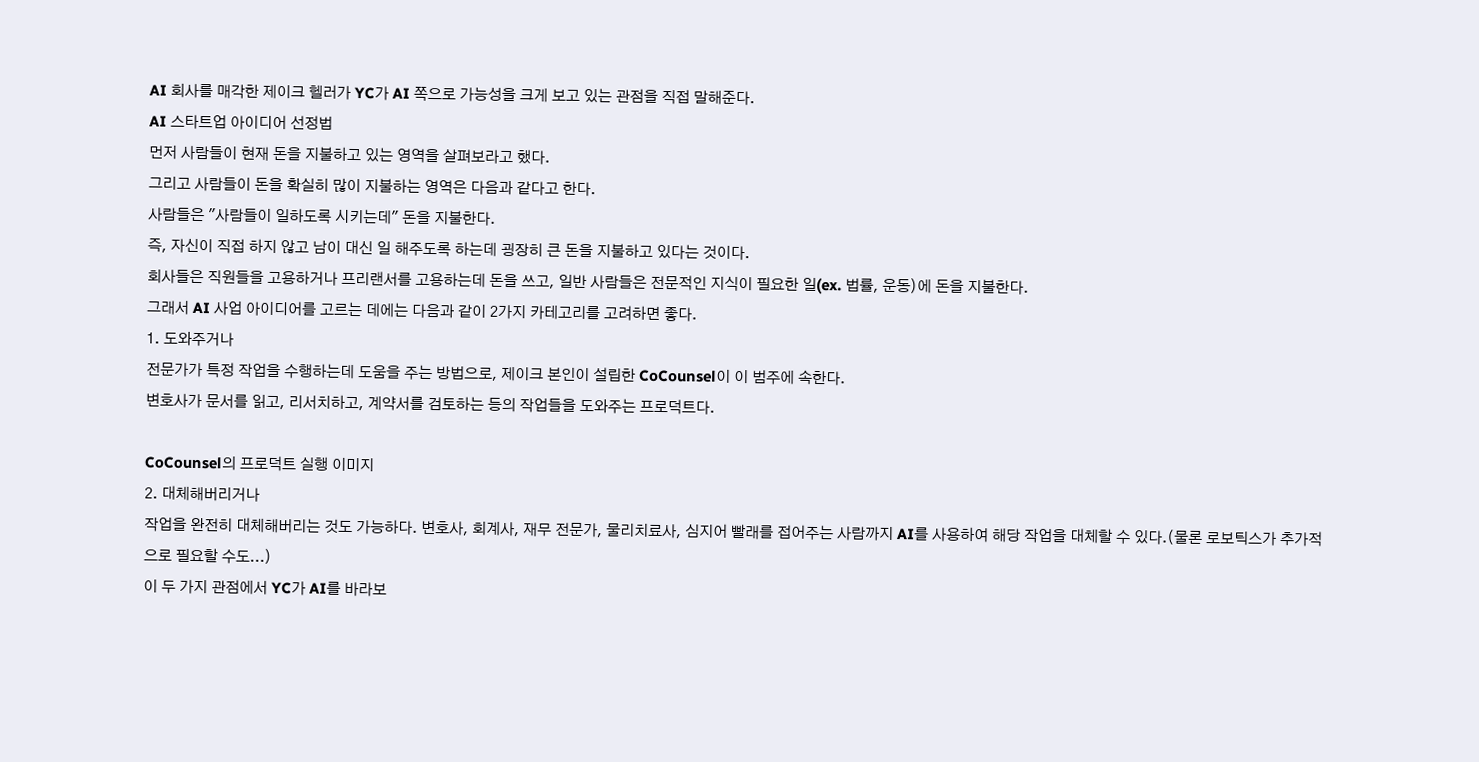AI 회사를 매각한 제이크 헬러가 YC가 AI 쪽으로 가능성을 크게 보고 있는 관점을 직접 말해준다.
AI 스타트업 아이디어 선정법
먼저 사람들이 현재 돈을 지불하고 있는 영역을 살펴보라고 했다.
그리고 사람들이 돈을 확실히 많이 지불하는 영역은 다음과 같다고 한다.
사람들은 "사람들이 일하도록 시키는데" 돈을 지불한다.
즉, 자신이 직접 하지 않고 남이 대신 일 해주도록 하는데 굉장히 큰 돈을 지불하고 있다는 것이다.
회사들은 직원들을 고용하거나 프리랜서를 고용하는데 돈을 쓰고, 일반 사람들은 전문적인 지식이 필요한 일(ex. 법률, 운동)에 돈을 지불한다.
그래서 AI 사업 아이디어를 고르는 데에는 다음과 같이 2가지 카테고리를 고려하면 좋다.
1. 도와주거나
전문가가 특정 작업을 수행하는데 도움을 주는 방법으로, 제이크 본인이 설립한 CoCounsel이 이 범주에 속한다.
변호사가 문서를 읽고, 리서치하고, 계약서를 검토하는 등의 작업들을 도와주는 프로덕트다.

CoCounsel의 프로덕트 실행 이미지
2. 대체해버리거나
작업을 완전히 대체해버리는 것도 가능하다. 변호사, 회계사, 재무 전문가, 물리치료사, 심지어 빨래를 접어주는 사람까지 AI를 사용하여 해당 작업을 대체할 수 있다.(물론 로보틱스가 추가적으로 필요할 수도...)
이 두 가지 관점에서 YC가 AI를 바라보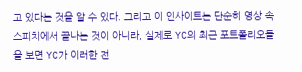고 있다는 것을 알 수 있다. 그리고 이 인사이트는 단순히 영상 속 스피치에서 끝나는 것이 아니라, 실제로 YC의 최근 포트폴리오들을 보면 YC가 이러한 전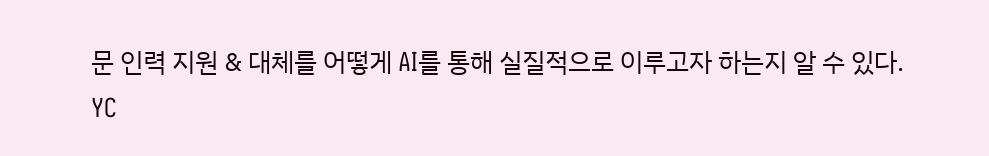문 인력 지원 & 대체를 어떻게 AI를 통해 실질적으로 이루고자 하는지 알 수 있다.
YC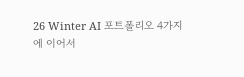26 Winter AI 포트폴리오 4가지
에 이어서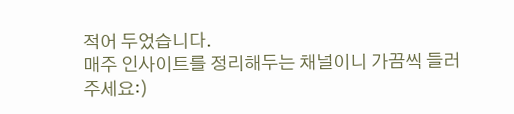적어 두었습니다.
매주 인사이트를 정리해두는 채널이니 가끔씩 들러주세요:)